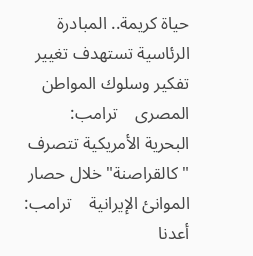حياة كريمة.. المبادرة الرئاسية تستهدف تغيير تفكير وسلوك المواطن المصرى    ترامب: البحرية الأمريكية تتصرف "كالقراصنة" خلال حصار الموانئ الإيرانية    ترامب: أعدنا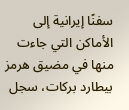سفنًا إيرانية إلى الأماكن التي جاءت منها في مضيق هرمز    بيطارد بركات، سجل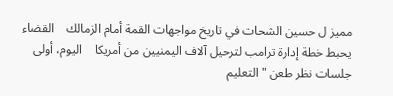مميز ل حسين الشحات في تاريخ مواجهات القمة أمام الزمالك    القضاء يحبط خطة إدارة ترامب لترحيل آلاف اليمنيين من أمريكا    اليوم، أولى جلسات نظر طعن "التعليم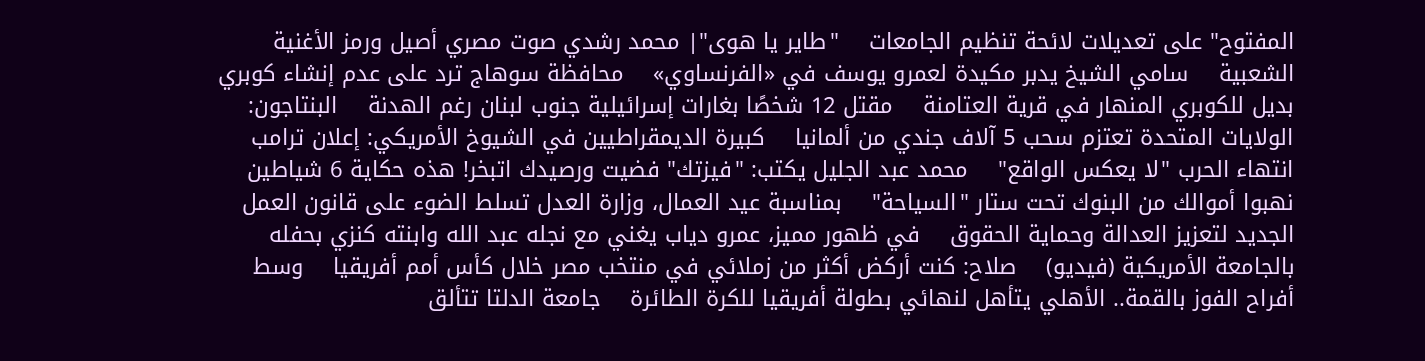المفتوح" على تعديلات لائحة تنظيم الجامعات    "طاير يا هوى"| محمد رشدي صوت مصري أصيل ورمز الأغنية الشعبية    سامي الشيخ يدبر مكيدة لعمرو يوسف في «الفرنساوي»    محافظة سوهاج ترد على عدم إنشاء كوبري بديل للكوبري المنهار في قرية العتامنة    مقتل 12 شخصًا بغارات إسرائيلية جنوب لبنان رغم الهدنة    البنتاجون: الولايات المتحدة تعتزم سحب 5 آلاف جندي من ألمانيا    كبيرة الديمقراطيين في الشيوخ الأمريكي: إعلان ترامب انتهاء الحرب "لا يعكس الواقع"    محمد عبد الجليل يكتب: "فيزتك" فضيت ورصيدك اتبخر! هذه حكاية 6 شياطين نهبوا أموالك من البنوك تحت ستار "السياحة"    بمناسبة عيد العمال، وزارة العدل تسلط الضوء على قانون العمل الجديد لتعزيز العدالة وحماية الحقوق    في ظهور مميز، عمرو دياب يغني مع نجله عبد الله وابنته كنزي بحفله بالجامعة الأمريكية (فيديو)    صلاح: كنت أركض أكثر من زملائي في منتخب مصر خلال كأس أمم أفريقيا    وسط أفراح الفوز بالقمة.. الأهلي يتأهل لنهائي بطولة أفريقيا للكرة الطائرة    جامعة الدلتا تتألق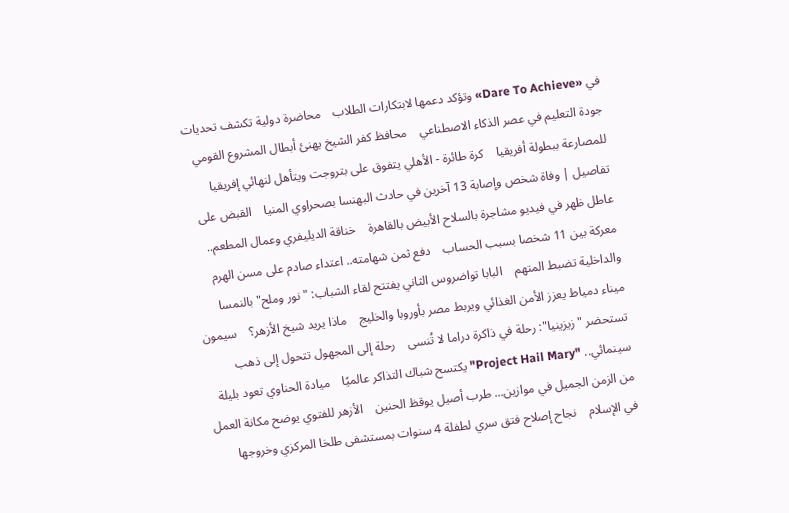في «Dare To Achieve» وتؤكد دعمها لابتكارات الطلاب    محاضرة دولية تكشف تحديات جودة التعليم في عصر الذكاء الاصطناعي    محافظ كفر الشيخ يهنئ أبطال المشروع القومي للمصارعة ببطولة أفريقيا    كرة طائرة - الأهلي يتفوق على بتروجت ويتأهل لنهائي إفريقيا    تفاصيل | وفاة شخص وإصابة 13 آخرين في حادث البهنسا بصحراوي المنيا    القبض على عاطل ظهر في فيديو مشاجرة بالسلاح الأبيض بالقاهرة    خناقة الديليفري وعمال المطعم.. معركة بين 11 شخصا بسبب الحساب    دفع ثمن شهامته.. اعتداء صادم على مسن الهرم والداخلية تضبط المتهم    البابا تواضروس الثاني يفتتح لقاء الشباب: "نور وملح" بالنمسا    ميناء دمياط يعزز الأمن الغذائي ويربط مصر بأوروبا والخليج    ماذا يريد شيخ الأزهر؟    سيمون تستحضر "زيزينيا": رحلة في ذاكرة دراما لا تُنسى    رحلة إلى المجهول تتحول إلى ذهب سينمائي.. "Project Hail Mary" يكتسح شباك التذاكر عالميًا    ميادة الحناوي تعود بليلة من الزمن الجميل في موازين... طرب أصيل يوقظ الحنين    الأزهر للفتوي يوضح مكانة العمل في الإسلام    نجاح إصلاح فتق سري لطفلة 4 سنوات بمستشفى طلخا المركزي وخروجها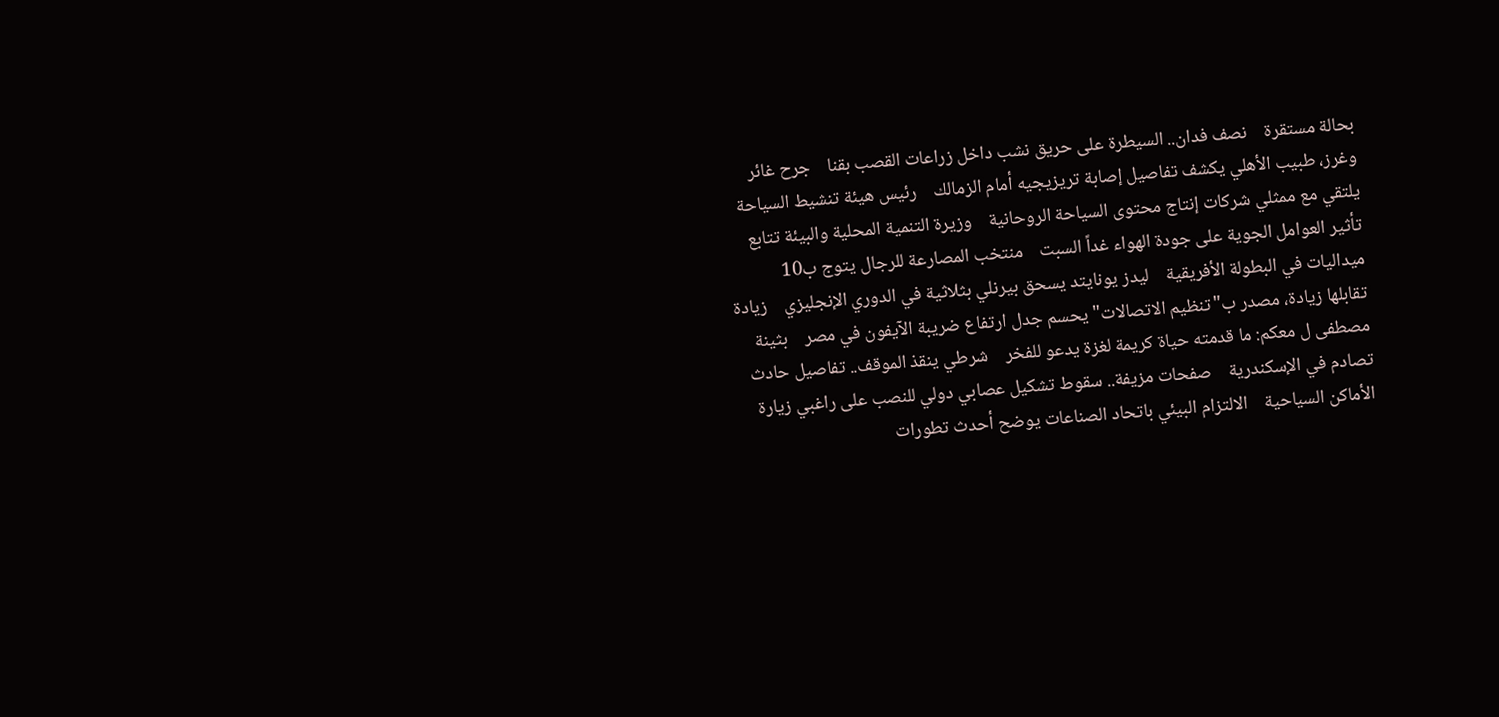بحالة مستقرة    نصف فدان.. السيطرة على حريق نشب داخل زراعات القصب بقنا    جرح غائر وغرز، طبيب الأهلي يكشف تفاصيل إصابة تريزيجيه أمام الزمالك    رئيس هيئة تنشيط السياحة يلتقي مع ممثلي شركات إنتاج محتوى السياحة الروحانية    وزيرة التنمية المحلية والبيئة تتابع تأثير العوامل الجوية على جودة الهواء غداً السبت    منتخب المصارعة للرجال يتوج ب10 ميداليات في البطولة الأفريقية    ليدز يونايتد يسحق بيرنلي بثلاثية في الدوري الإنجليزي    زيادة تقابلها زيادة، مصدر ب"تنظيم الاتصالات" يحسم جدل ارتفاع ضريبة الآيفون في مصر    بثينة مصطفى ل معكم: ما قدمته حياة كريمة لغزة يدعو للفخر    شرطي ينقذ الموقف.. تفاصيل حادث تصادم في الإسكندرية    صفحات مزيفة.. سقوط تشكيل عصابي دولي للنصب على راغبي زيارة الأماكن السياحية    الالتزام البيئي باتحاد الصناعات يوضح أحدث تطورات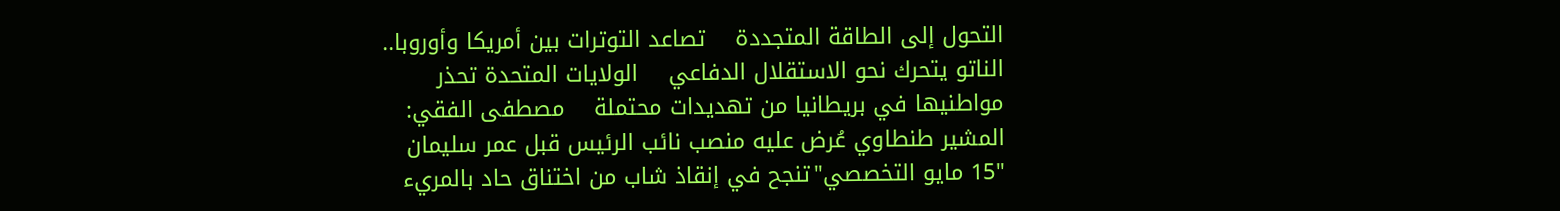التحول إلى الطاقة المتجددة    تصاعد التوترات بين أمريكا وأوروبا.. الناتو يتحرك نحو الاستقلال الدفاعي    الولايات المتحدة تحذر مواطنيها في بريطانيا من تهديدات محتملة    مصطفى الفقي: المشير طنطاوي عُرض عليه منصب نائب الرئيس قبل عمر سليمان    "15 مايو التخصصي"تنجح في إنقاذ شاب من اختناق حاد بالمريء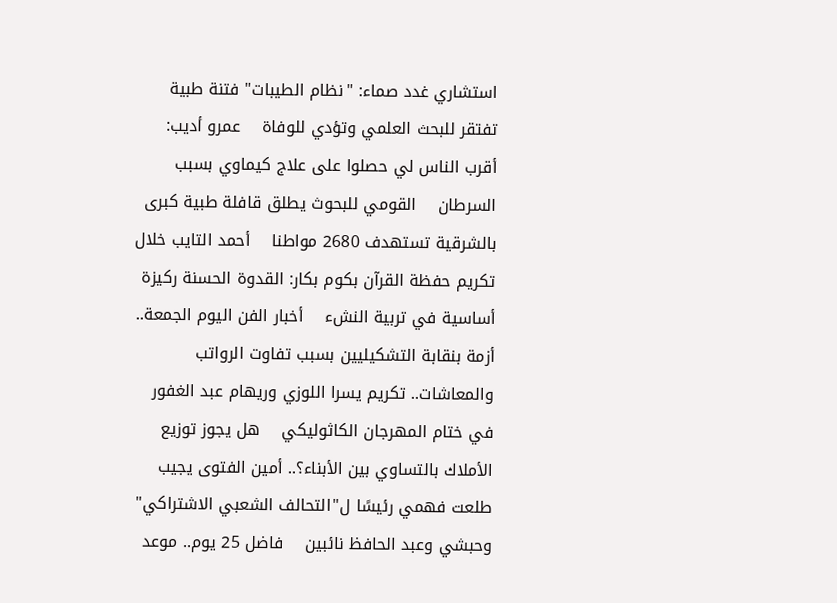استشاري غدد صماء: "نظام الطيبات" فتنة طبية تفتقر للبحث العلمي وتؤدي للوفاة    عمرو أديب: أقرب الناس لي حصلوا على علاج كيماوي بسبب السرطان    القومي للبحوث يطلق قافلة طبية كبرى بالشرقية تستهدف 2680 مواطنا    أحمد التايب خلال تكريم حفظة القرآن بكوم بكار: القدوة الحسنة ركيزة أساسية في تربية النشء    أخبار الفن اليوم الجمعة.. أزمة بنقابة التشكيليين بسبب تفاوت الرواتب والمعاشات.. تكريم يسرا اللوزي وريهام عبد الغفور في ختام المهرجان الكاثوليكي    هل يجوز توزيع الأملاك بالتساوي بين الأبناء؟.. أمين الفتوى يجيب    طلعت فهمي رئيسًا ل"التحالف الشعبي الاشتراكي" وحبشي وعبد الحافظ نائبين    فاضل 25 يوم.. موعد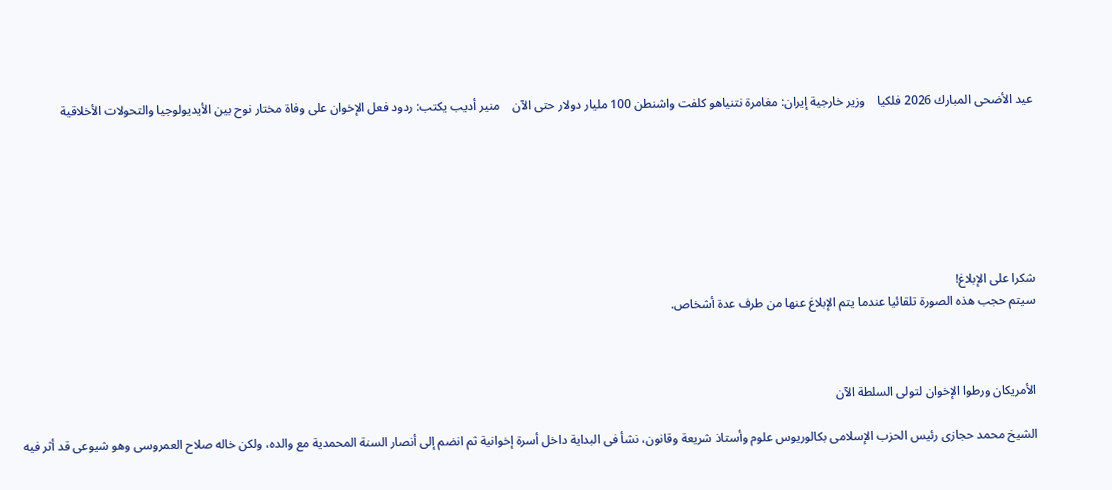عيد الأضحى المبارك 2026 فلكيا    وزير خارجية إيران: مغامرة نتنياهو كلفت واشنطن 100 مليار دولار حتى الآن    منير أديب يكتب: ردود فعل الإخوان على وفاة مختار نوح بين الأيديولوجيا والتحولات الأخلاقية







شكرا على الإبلاغ!
سيتم حجب هذه الصورة تلقائيا عندما يتم الإبلاغ عنها من طرف عدة أشخاص.



الأمريكان ورطوا الإخوان لتولى السلطة الآن

الشيخ محمد حجازى رئيس الحزب الإسلامى بكالوريوس علوم وأستاذ شريعة وقانون، نشأ فى البداية داخل أسرة إخوانية ثم انضم إلى أنصار السنة المحمدية مع والده، ولكن خاله صلاح العمروسى وهو شيوعى قد أثر فيه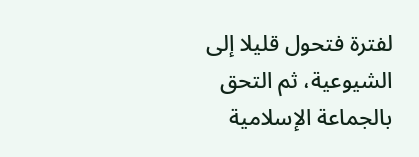لفترة فتحول قليلا إلى الشيوعية، ثم التحق بالجماعة الإسلامية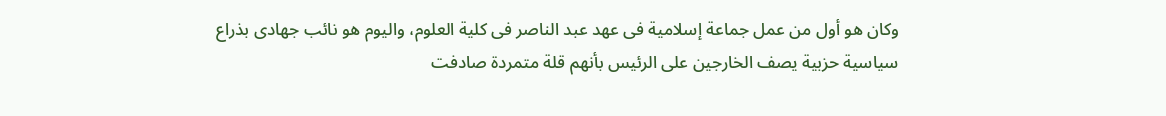وكان هو أول من عمل جماعة إسلامية فى عهد عبد الناصر فى كلية العلوم، واليوم هو نائب جهادى بذراع سياسية حزبية يصف الخارجين على الرئيس بأنهم قلة متمردة صادفت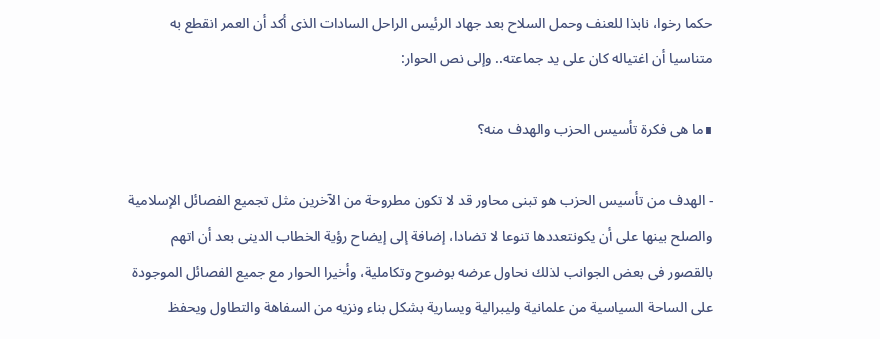حكما رخوا، نابذا للعنف وحمل السلاح بعد جهاد الرئيس الراحل السادات الذى أكد أن العمر انقطع به متناسيا أن اغتياله كان على يد جماعته.. وإلى نص الحوار:

∎ما هى فكرة تأسيس الحزب والهدف منه؟

- الهدف من تأسيس الحزب هو تبنى محاور قد لا تكون مطروحة من الآخرين مثل تجميع الفصائل الإسلامية والصلح بينها على أن يكونتعددها تنوعا لا تضادا، إضافة إلى إيضاح رؤية الخطاب الدينى بعد أن اتهم بالقصور فى بعض الجوانب لذلك نحاول عرضه بوضوح وتكاملية، وأخيرا الحوار مع جميع الفصائل الموجودة على الساحة السياسية من علمانية وليبرالية ويسارية بشكل بناء ونزيه من السفاهة والتطاول ويحفظ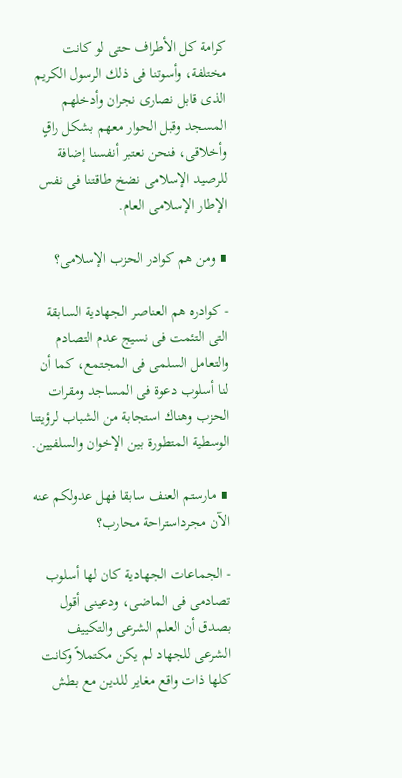كرامة كل الأطراف حتى لو كانت مختلفة، وأسوتنا فى ذلك الرسول الكريم الذى قابل نصارى نجران وأدخلهم المسجد وقبل الحوار معهم بشكل راقٍ وأخلاقى، فنحن نعتبر أنفسنا إضافة للرصيد الإسلامى نضخ طاقتنا فى نفس الإطار الإسلامى العام.

∎ ومن هم كوادر الحزب الإسلامى؟

- كوادره هم العناصر الجهادية السابقة التى التئمت فى نسيج عدم التصادم والتعامل السلمى فى المجتمع، كما أن لنا أسلوب دعوة فى المساجد ومقرات الحزب وهناك استجابة من الشباب لرؤيتنا الوسطية المتطورة بين الإخوان والسلفيين.

∎ مارستم العنف سابقا فهل عدولكم عنه الآن مجرداستراحة محارب؟

- الجماعات الجهادية كان لها أسلوب تصادمى فى الماضى، ودعينى أقول بصدق أن العلم الشرعى والتكييف الشرعى للجهاد لم يكن مكتملاً وكانت كلها ذات واقع مغاير للدين مع بطش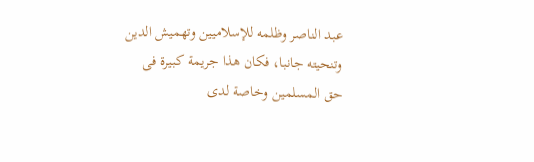عبد الناصر وظلمه للإسلاميين وتهميش الدين وتنحيته جانبا، فكان هذا جريمة كبيرة فى حق المسلمين وخاصة لدى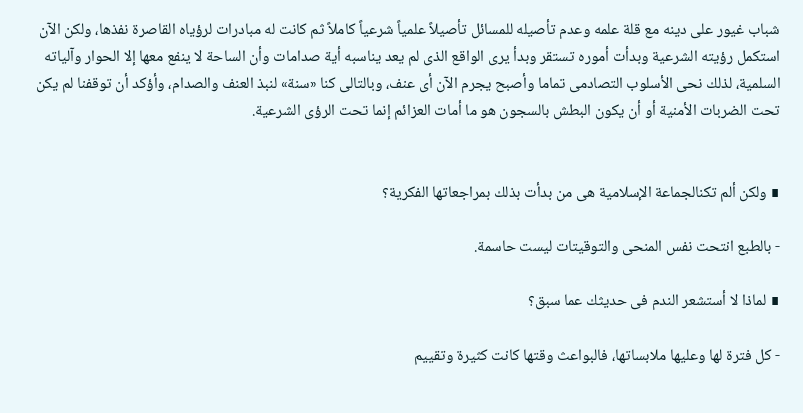شباب غيور على دينه مع قلة علمه وعدم تأصيله للمسائل تأصيلاً علمياً شرعياً كاملاً ثم كانت له مبادرات لرؤياه القاصرة نفذها، ولكن الآن استكمل رؤيته الشرعية وبدأت أموره تستقر وبدأ يرى الواقع الذى لم يعد يناسبه أية صدامات وأن الساحة لا ينفع معها إلا الحوار وآلياته السلمية، لذلك نحى الأسلوب التصادمى تماما وأصبح يجرم الآن أى عنف، وبالتالى كنا «سنة» لنبذ العنف والصدام، وأؤكد أن توقفنا لم يكن تحت الضربات الأمنية أو أن يكون البطش بالسجون هو ما أمات العزائم إنما تحت الرؤى الشرعية.


∎ ولكن ألم تكنالجماعة الإسلامية هى من بدأت بذلك بمراجعاتها الفكرية؟

- بالطبع انتحت نفس المنحى والتوقيتات ليست حاسمة.

∎ لماذا لا أستشعر الندم فى حديثك عما سبق؟

- كل فترة لها وعليها ملابساتها، فالبواعث وقتها كانت كثيرة وتقييم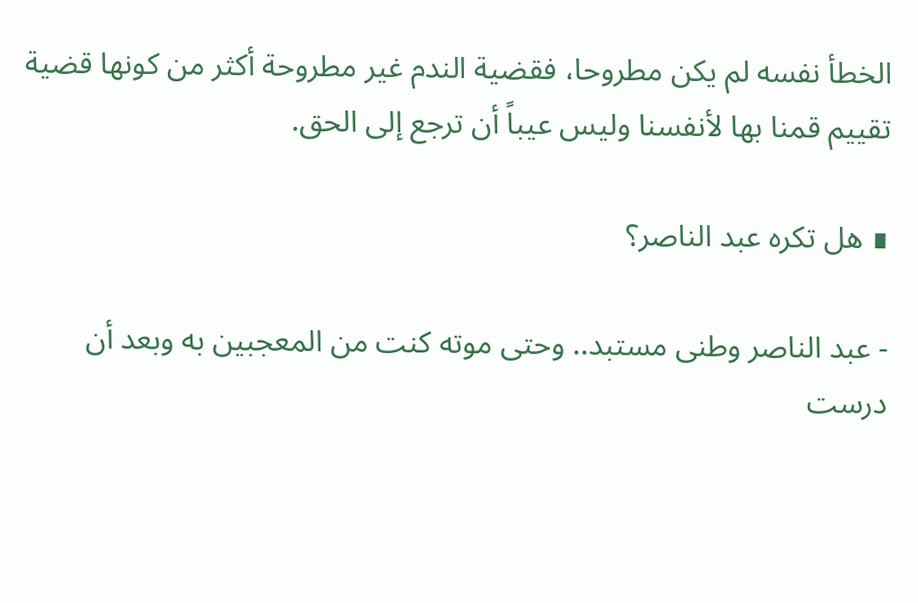الخطأ نفسه لم يكن مطروحا، فقضية الندم غير مطروحة أكثر من كونها قضية تقييم قمنا بها لأنفسنا وليس عيباً أن ترجع إلى الحق.

∎ هل تكره عبد الناصر؟

- عبد الناصر وطنى مستبد.. وحتى موته كنت من المعجبين به وبعد أن درست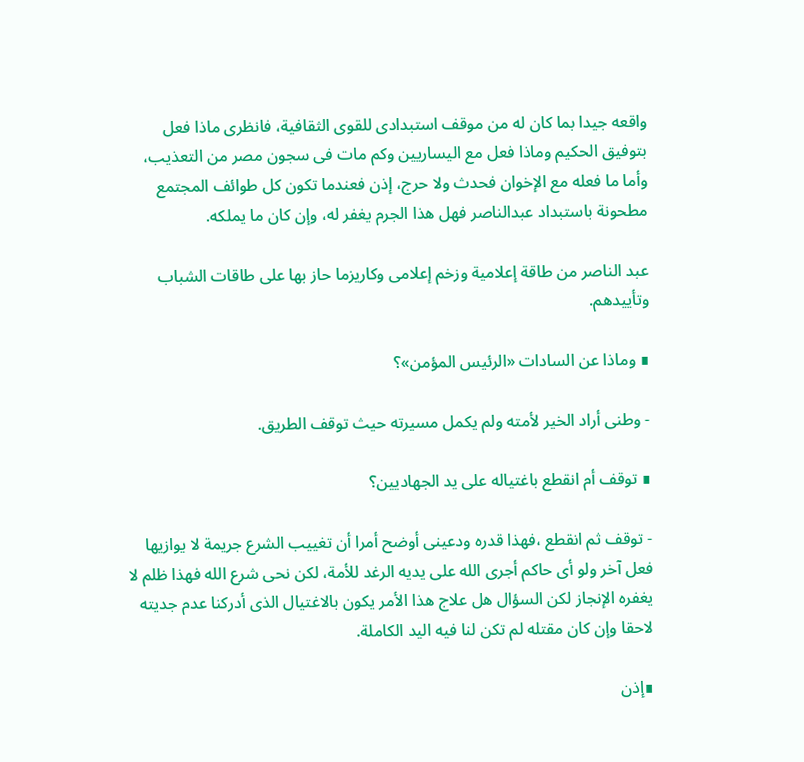واقعه جيدا بما كان له من موقف استبدادى للقوى الثقافية، فانظرى ماذا فعل بتوفيق الحكيم وماذا فعل مع اليساريين وكم مات فى سجون مصر من التعذيب، وأما ما فعله مع الإخوان فحدث ولا حرج، إذن فعندما تكون كل طوائف المجتمع مطحونة باستبداد عبدالناصر فهل هذا الجرم يغفر له، وإن كان ما يملكه.

عبد الناصر من طاقة إعلامية وزخم إعلامى وكاريزما حاز بها على طاقات الشباب وتأييدهم.

∎ وماذا عن السادات «الرئيس المؤمن»؟

- وطنى أراد الخير لأمته ولم يكمل مسيرته حيث توقف الطريق.

∎ توقف أم انقطع باغتياله على يد الجهاديين؟

- توقف ثم انقطع ،فهذا قدره ودعينى أوضح أمرا أن تغييب الشرع جريمة لا يوازيها فعل آخر ولو أى حاكم أجرى الله على يديه الرغد للأمة، لكن نحى شرع الله فهذا ظلم لا يغفره الإنجاز لكن السؤال هل علاج هذا الأمر يكون بالاغتيال الذى أدركنا عدم جديته لاحقا وإن كان مقتله لم تكن لنا فيه اليد الكاملة.

∎إذن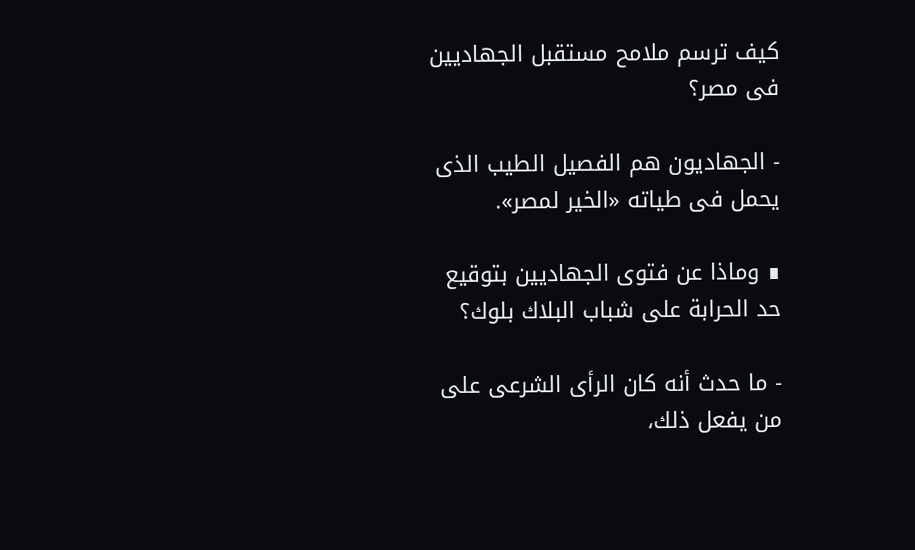كيف ترسم ملامح مستقبل الجهاديين فى مصر؟

- الجهاديون هم الفصيل الطيب الذى يحمل فى طياته «الخير لمصر».

∎ وماذا عن فتوى الجهاديين بتوقيع حد الحرابة على شباب البلاك بلوك؟

- ما حدث أنه كان الرأى الشرعى على من يفعل ذلك،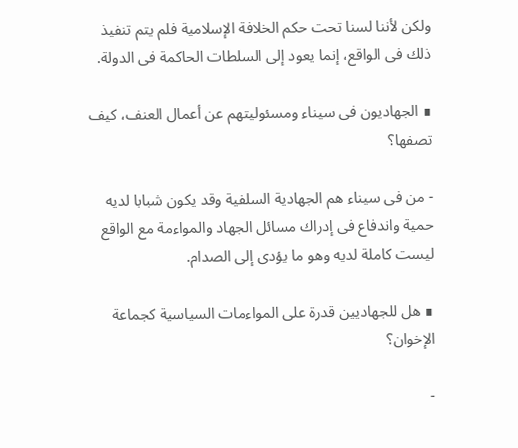ولكن لأننا لسنا تحت حكم الخلافة الإسلامية فلم يتم تنفيذ ذلك فى الواقع، إنما يعود إلى السلطات الحاكمة فى الدولة.

∎ الجهاديون فى سيناء ومسئوليتهم عن أعمال العنف، كيف تصفها؟

- من فى سيناء هم الجهادية السلفية وقد يكون شبابا لديه حمية واندفاع فى إدراك مسائل الجهاد والمواءمة مع الواقع ليست كاملة لديه وهو ما يؤدى إلى الصدام.

∎ هل للجهاديين قدرة على المواءمات السياسية كجماعة الإخوان؟

-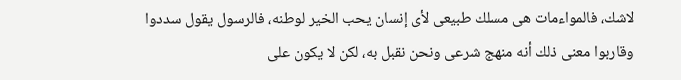لاشك، فالمواءمات هى مسلك طبيعى لأى إنسان يحب الخير لوطنه، فالرسول يقول سددوا وقاربوا معنى ذلك أنه منهج شرعى ونحن نقبل به، لكن لا يكون على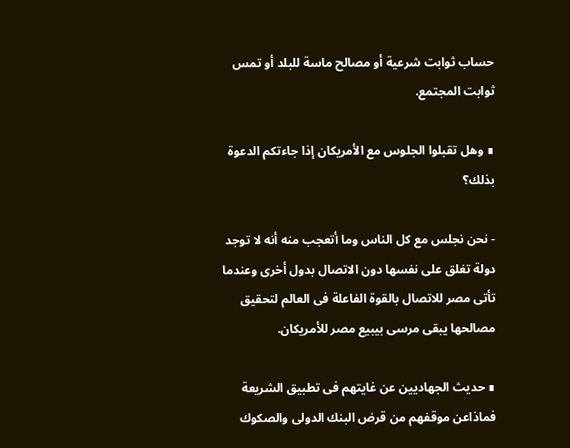حساب ثوابت شرعية أو مصالح ماسة للبلد أو تمس ثوابت المجتمع.

∎ وهل تقبلوا الجلوس مع الأمريكان إذا جاءتكم الدعوة بذلك؟

- نحن نجلس مع كل الناس وما أتعجب منه أنه لا توجد دولة تغلق على نفسها دون الاتصال بدول أخرى وعندما تأتى مصر للاتصال بالقوة الفاعلة فى العالم لتحقيق مصالحها يبقى مرسى بيبيع مصر للأمريكان.

∎ حديث الجهاديين عن غايتهم فى تطبيق الشريعة فماذاعن موقفهم من قرض البنك الدولى والصكوك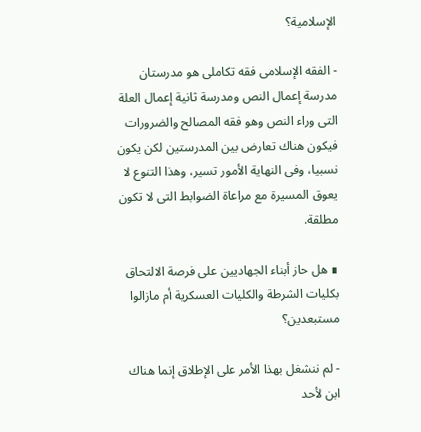الإسلامية؟

- الفقه الإسلامى فقه تكاملى هو مدرستان مدرسة إعمال النص ومدرسة ثانية إعمال العلة التى وراء النص وهو فقه المصالح والضرورات فيكون هناك تعارض بين المدرستين لكن يكون نسبيا، وفى النهاية الأمور تسير، وهذا التنوع لا يعوق المسيرة مع مراعاة الضوابط التى لا تكون مطلقة.

∎ هل حاز أبناء الجهاديين على فرصة الالتحاق بكليات الشرطة والكليات العسكرية أم مازالوا مستبعدين؟

- لم ننشغل بهذا الأمر على الإطلاق إنما هناك ابن لأحد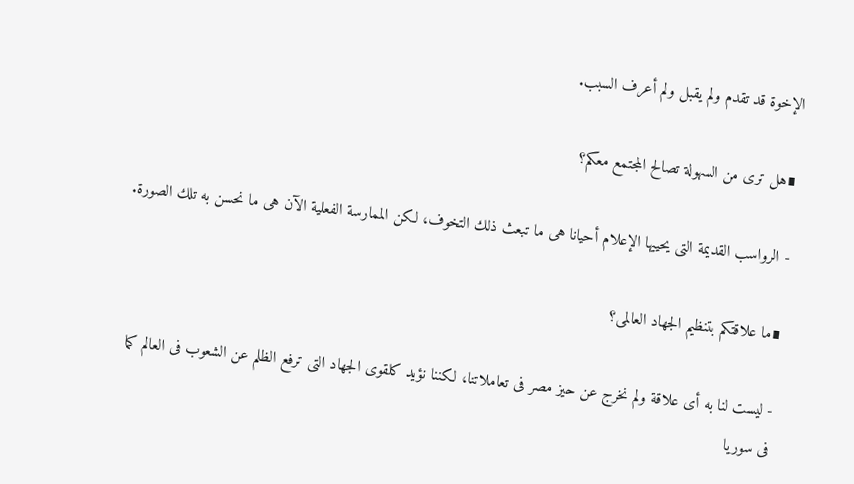الإخوة قد تقدم ولم يقبل ولم أعرف السبب.

∎هل ترى من السهولة تصالح المجتمع معكم؟

- الرواسب القديمة التى يحييها الإعلام أحيانا هى ما تبعث ذلك التخوف، لكن الممارسة الفعلية الآن هى ما نحسن به تلك الصورة.

∎ما علاقتكم بتنظيم الجهاد العالمى؟

- ليست لنا به أى علاقة ولم نخرج عن حيز مصر فى تعاملاتنا، لكننا نؤيد كلقوى الجهاد التى ترفع الظلم عن الشعوب فى العالم كما فى سوريا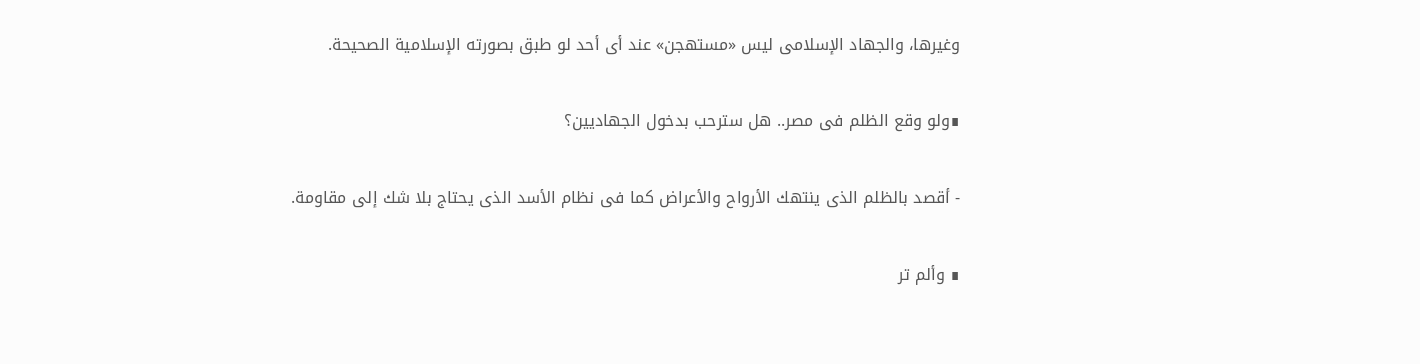وغيرها، والجهاد الإسلامى ليس «مستهجن» عند أى أحد لو طبق بصورته الإسلامية الصحيحة.

∎ولو وقع الظلم فى مصر.. هل سترحب بدخول الجهاديين؟

- أقصد بالظلم الذى ينتهك الأرواح والأعراض كما فى نظام الأسد الذى يحتاج بلا شك إلى مقاومة.

∎ وألم تر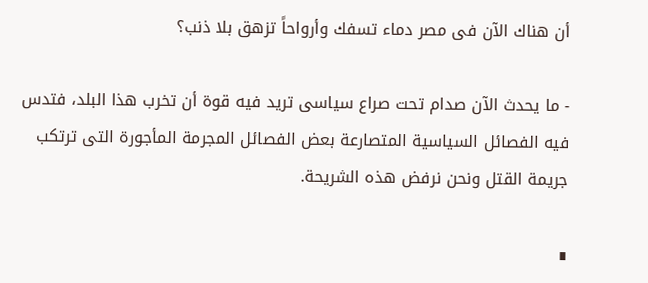أن هناك الآن فى مصر دماء تسفك وأرواحاً تزهق بلا ذنب؟

- ما يحدث الآن صدام تحت صراع سياسى تريد فيه قوة أن تخرب هذا البلد، فتدس فيه الفصائل السياسية المتصارعة بعض الفصائل المجرمة المأجورة التى ترتكب جريمة القتل ونحن نرفض هذه الشريحة.

∎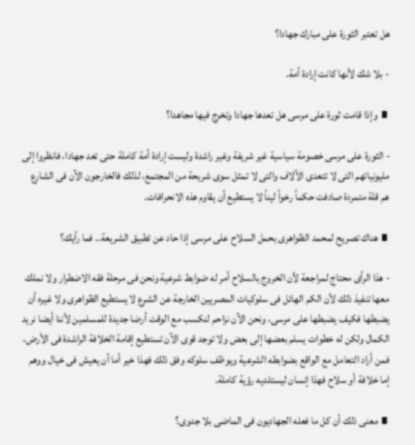هل تعتبر الثورة على مبارك جهادا؟

- بلا شك لأنها كانت إرادة أمة.

∎ وإذا قامت ثورة على مرسى هل تعدها جهادا وتخرج فيها مجاهدا؟

- الثورة على مرسى خصومة سياسية غير شريفة وغير راشدة وليست إرادة أمة كاملة حتى تعد جهادا، فانظروا إلى مليونياتهم التى لا تتعدى الآلاف والتى لا تمثل سوى شريحة من المجتمع، لذلك فالخارجون الآن فى الشارع هم قلة متمردة صادفت حكماً رخواً ليناً لا يستطيع أن يقاوم هذه الانحرافات.

∎ هناك تصريح لمحمد الظواهرى بحمل السلاح على مرسى إذا حاد عن تطبيق الشريعة.. فما رأيك؟

- هذا الرأى محتاج لمراجعة لأن الخروج بالسلاح أمر له ضوابط شرعية ونحن فى مرحلة فقه الاضطرار ولا نملك معها تنفيذ ذلك لأن الكم الهائل فى سلوكيات المصريين الخارجة عن الشرع لا يستطيع الظواهرى ولا غيره أن يضبطها فكيف يضبطها على مرسى، ونحن الآن نزاحم لنكسب مع الوقت أرضا جديدة للمسلمين لأننا أيضا نريد الكمال ولكن له خطوات يسلم بعضها إلى بعض ولا توجد قوى الآن تستطيع إقامة الخلافة الراشدة فى الأرض، فمن أراد التعامل مع الواقع بضوابطه الشرعية ويوظف سلوكه وفق ذلك فهذا خير أما أن يعيش فى خيال ووهم إما خلافة أو سلاح فهذا إنسان ليستلديه رؤية كاملة.

∎ معنى ذلك أن كل ما فعله الجهاديون فى الماضى بلا جدوى؟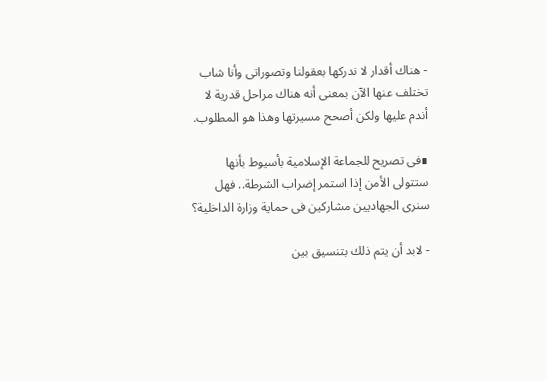- هناك أقدار لا ندركها بعقولنا وتصوراتى وأنا شاب تختلف عنها الآن بمعنى أنه هناك مراحل قدرية لا أندم عليها ولكن أصحح مسيرتها وهذا هو المطلوب.

∎فى تصريح للجماعة الإسلامية بأسيوط بأنها ستتولى الأمن إذا استمر إضراب الشرطة.. فهل سنرى الجهاديين مشاركين فى حماية وزارة الداخلية؟

- لابد أن يتم ذلك بتنسيق بين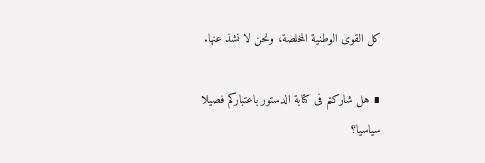كل القوى الوطنية المخلصة، ونحن لا نشذ عنها.

∎ هل شاركتم فى كتابة الدستور باعتباركم فصيلا سياسيا؟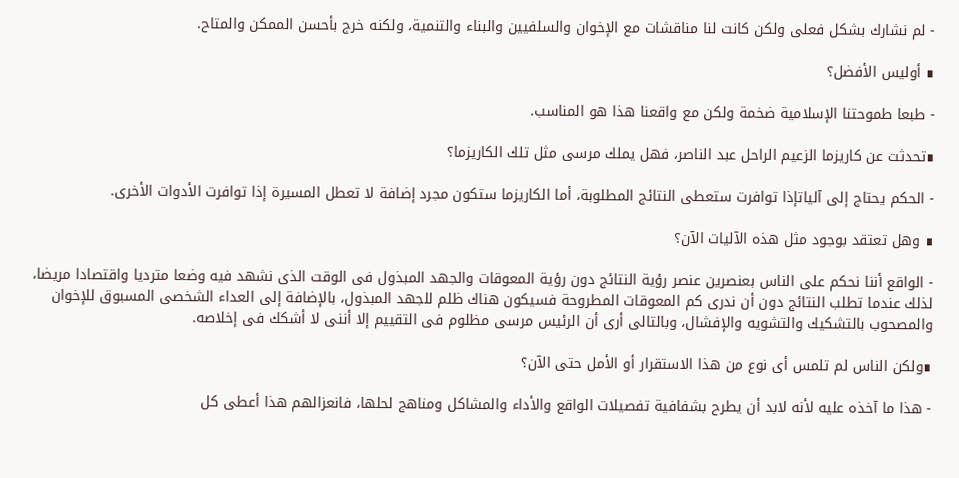- لم نشارك بشكل فعلى ولكن كانت لنا مناقشات مع الإخوان والسلفيين والبناء والتنمية، ولكنه خرج بأحسن الممكن والمتاح.

∎ أوليس الأفضل؟

- طبعا طموحتنا الإسلامية ضخمة ولكن مع واقعنا هذا هو المناسب.

∎تحدثت عن كاريزما الزعيم الراحل عبد الناصر، فهل يملك مرسى مثل تلك الكاريزما؟

- الحكم يحتاج إلى آلياتإذا توافرت ستعطى النتائج المطلوبة، أما الكاريزما ستكون مجرد إضافة لا تعطل المسيرة إذا توافرت الأدوات الأخرى.

∎ وهل تعتقد بوجود مثل هذه الآليات الآن؟

- الواقع أننا نحكم على الناس بعنصرين عنصر رؤية النتائج دون رؤية المعوقات والجهد المبذول فى الوقت الذى نشهد فيه وضعا مترديا واقتصادا مريضا، لذلك عندما تطلب النتائج دون أن ندرى كم المعوقات المطروحة فسيكون هناك ظلم للجهد المبذول، بالإضافة إلى العداء الشخصى المسبوق للإخوان والمصحوب بالتشكيك والتشويه والإفشال، وبالتالى أرى أن الرئيس مرسى مظلوم فى التقييم إلا أننى لا أشكك فى إخلاصه.

∎ولكن الناس لم تلمس أى نوع من هذا الاستقرار أو الأمل حتى الآن؟

- هذا ما آخذه عليه لأنه لابد أن يطرح بشفافية تفصيلات الواقع والأداء والمشاكل ومناهج لحلها، فانعزالهم هذا أعطى كل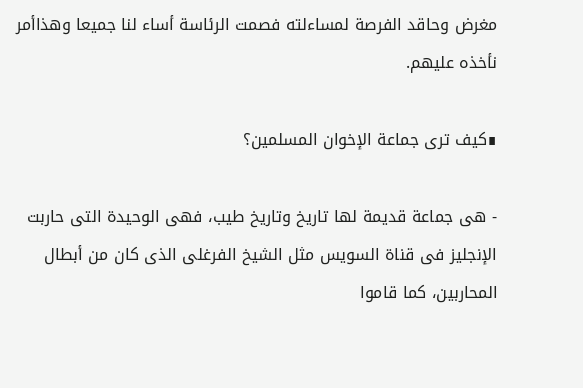مغرض وحاقد الفرصة لمساءلته فصمت الرئاسة أساء لنا جميعا وهذاأمر نأخذه عليهم.

∎كيف ترى جماعة الإخوان المسلمين؟

- هى جماعة قديمة لها تاريخ وتاريخ طيب، فهى الوحيدة التى حاربت الإنجليز فى قناة السويس مثل الشيخ الفرغلى الذى كان من أبطال المحاربين، كما قاموا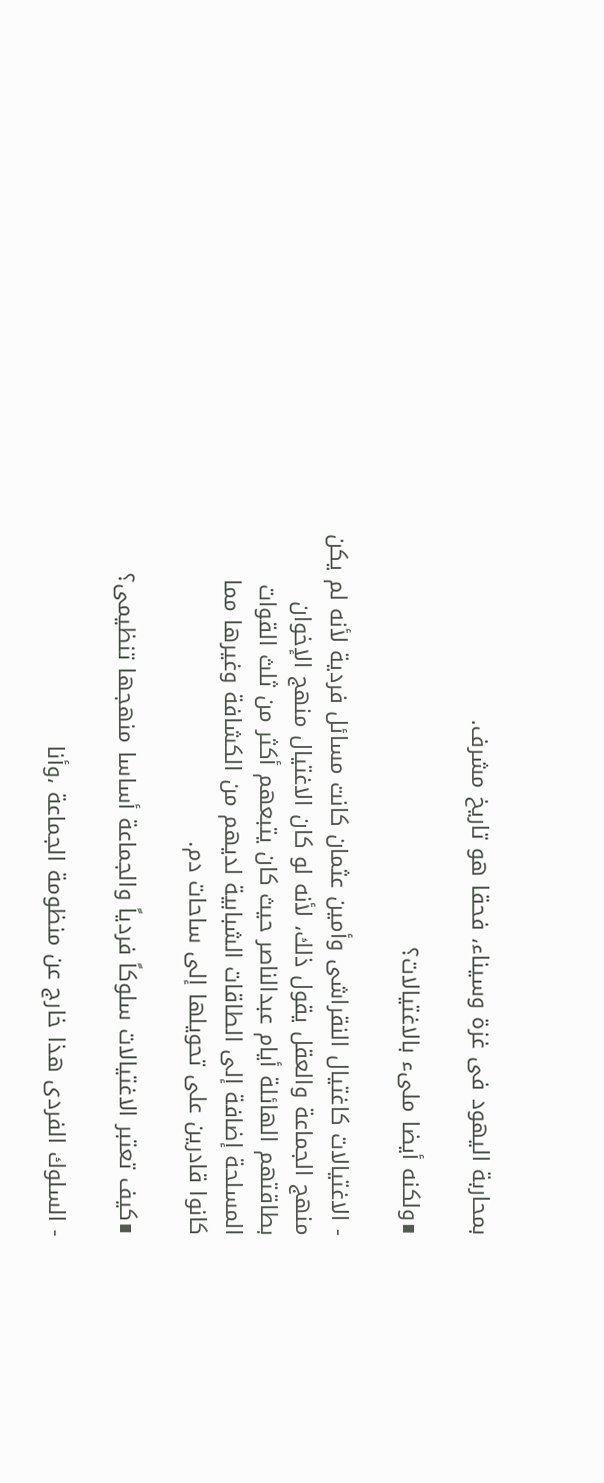بمحاربة اليهود فى غزة وسيناء، فحقا هو تاريخ مشرف.

∎ولكنه أيضا ملىء بالاغتيالات؟

- الاغتيالات كاغتيال النقراشى وأمين عثمان كانت مسائل فردية لأنه لم يكن منهج الجماعة والعقل يقول ذلك، لأنه لو كان الاغتيال منهج الإخوان بطاقتهم الهائلة أيام عبدالناصر حيث كان يتبعهم أكثر من ثلث القوات المسلحة إضافة إلى الطاقات الشبابية لديهم من الكشافة وغيرها مما كانوا قادرين على تحويلها إلى ساحات دم.

∎كيف تعتبر الاغتيالات سلوكاً فردياً والجماعة أساسا منهجها تنظيمى؟

- السلوك الفردى هذا خارج عن منظومة الجماعة ،وأنا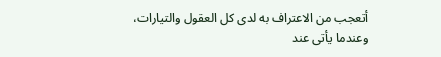أتعجب من الاعتراف به لدى كل العقول والتيارات، وعندما يأتى عند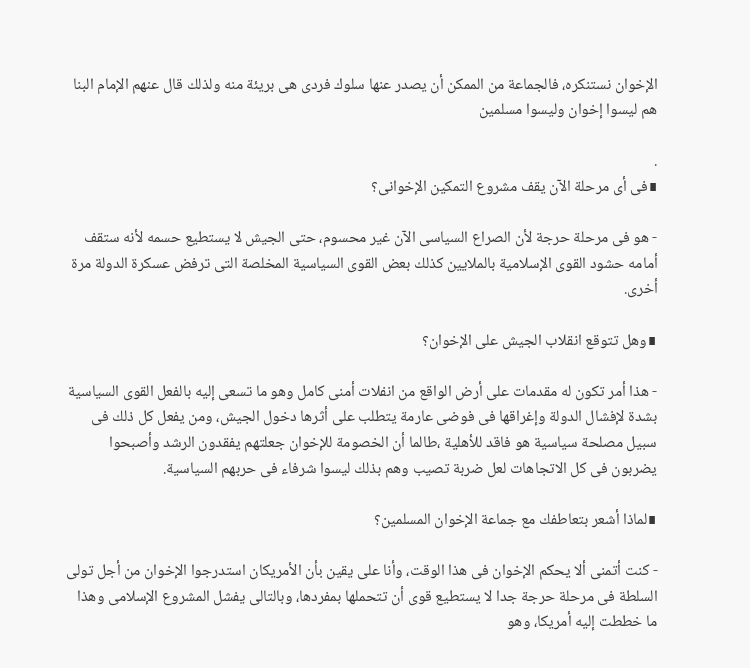الإخوان نستنكره، فالجماعة من الممكن أن يصدر عنها سلوك فردى هى بريئة منه ولذلك قال عنهم الإمام البنا هم ليسوا إخوان وليسوا مسلمين

.
∎فى أى مرحلة الآن يقف مشروع التمكين الإخوانى؟

- هو فى مرحلة حرجة لأن الصراع السياسى الآن غير محسوم، حتى الجيش لا يستطيع حسمه لأنه ستقف أمامه حشود القوى الإسلامية بالملايين كذلك بعض القوى السياسية المخلصة التى ترفض عسكرة الدولة مرة أخرى.

∎وهل تتوقع انقلاب الجيش على الإخوان؟

- هذا أمر تكون له مقدمات على أرض الواقع من انفلات أمنى كامل وهو ما تسعى إليه بالفعل القوى السياسية بشدة لإفشال الدولة وإغراقها فى فوضى عارمة يتطلب على أثرها دخول الجيش، ومن يفعل كل ذلك فى سبيل مصلحة سياسية هو فاقد للأهلية ،طالما أن الخصومة للإخوان جعلتهم يفقدون الرشد وأصبحوا يضربون فى كل الاتجاهات لعل ضربة تصيب وهم بذلك ليسوا شرفاء فى حربهم السياسية.

∎لماذا أشعر بتعاطفك مع جماعة الإخوان المسلمين؟

- كنت أتمنى ألا يحكم الإخوان فى هذا الوقت، وأنا على يقين بأن الأمريكان استدرجوا الإخوان من أجل تولى السلطة فى مرحلة حرجة جدا لا يستطيع قوى أن تتحملها بمفردها، وبالتالى يفشل المشروع الإسلامى وهذا ما خططت إليه أمريكا، وهو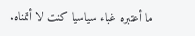ما أعتبره غباء سياسيا كنت لا أتمناه.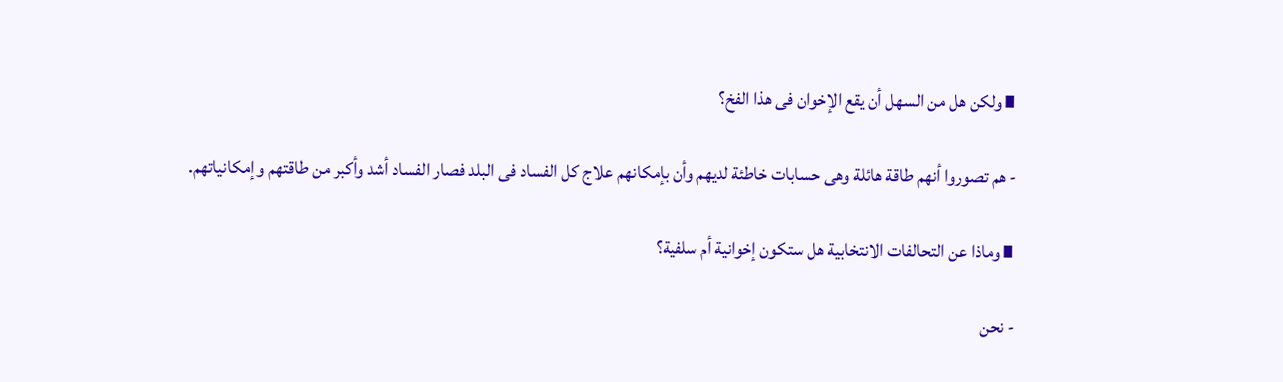∎ولكن هل من السهل أن يقع الإخوان فى هذا الفخ؟

- هم تصوروا أنهم طاقة هائلة وهى حسابات خاطئة لديهم وأن بإمكانهم علاج كل الفساد فى البلد فصار الفساد أشد وأكبر من طاقتهم وإمكانياتهم.

∎وماذا عن التحالفات الانتخابية هل ستكون إخوانية أم سلفية؟

- نحن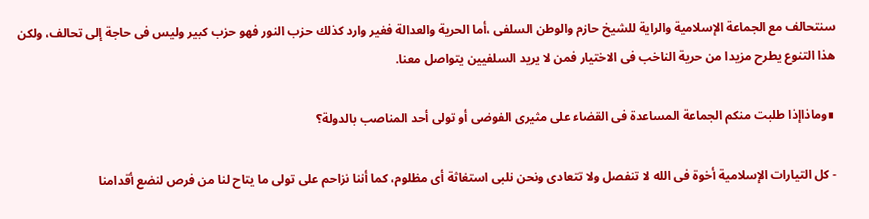سنتحالف مع الجماعة الإسلامية والراية للشيخ حازم والوطن السلفى ،أما الحرية والعدالة فغير وارد كذلك حزب النور فهو حزب كبير وليس فى حاجة إلى تحالف، ولكن هذا التنوع يطرح مزيدا من حرية الناخب فى الاختيار فمن لا يريد السلفيين يتواصل معنا.

∎وماذاإذا طلبت منكم الجماعة المساعدة فى القضاء على مثيرى الفوضى أو تولى أحد المناصب بالدولة؟

- كل التيارات الإسلامية أخوة فى الله لا تنفصل ولا تتعادى ونحن نلبى استغاثة أى مظلوم، كما أننا نزاحم على تولى ما يتاح لنا من فرص لنضع أقدامنا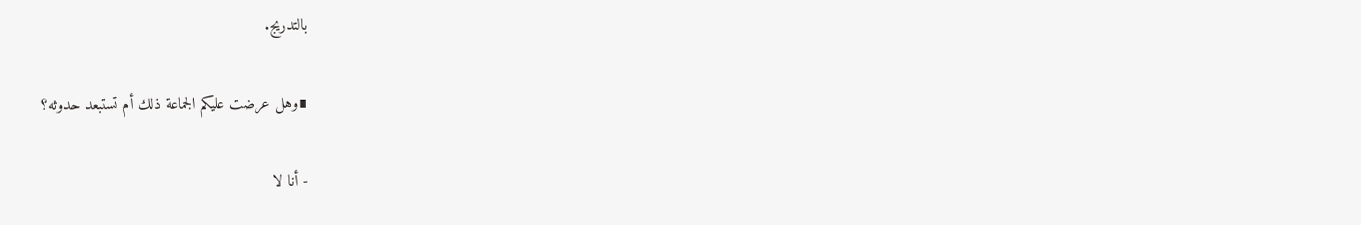بالتدريج.

∎وهل عرضت عليكم الجماعة ذلك أم تستبعد حدوثه؟

- أنا لا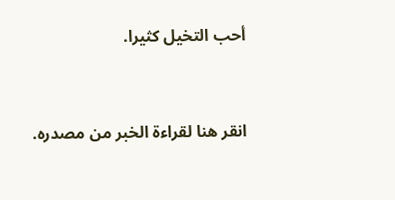أحب التخيل كثيرا.


انقر هنا لقراءة الخبر من مصدره.